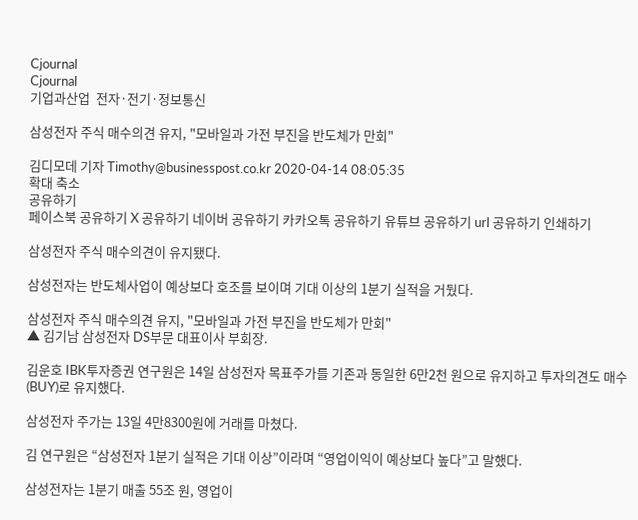Cjournal
Cjournal
기업과산업  전자·전기·정보통신

삼성전자 주식 매수의견 유지, "모바일과 가전 부진을 반도체가 만회"

김디모데 기자 Timothy@businesspost.co.kr 2020-04-14 08:05:35
확대 축소
공유하기
페이스북 공유하기 X 공유하기 네이버 공유하기 카카오톡 공유하기 유튜브 공유하기 url 공유하기 인쇄하기

삼성전자 주식 매수의견이 유지됐다.

삼성전자는 반도체사업이 예상보다 호조를 보이며 기대 이상의 1분기 실적을 거뒀다.

삼성전자 주식 매수의견 유지, "모바일과 가전 부진을 반도체가 만회"
▲ 김기남 삼성전자 DS부문 대표이사 부회장.

김운호 IBK투자증권 연구원은 14일 삼성전자 목표주가를 기존과 동일한 6만2천 원으로 유지하고 투자의견도 매수(BUY)로 유지했다.

삼성전자 주가는 13일 4만8300원에 거래를 마쳤다.

김 연구원은 “삼성전자 1분기 실적은 기대 이상”이라며 “영업이익이 예상보다 높다”고 말했다.

삼성전자는 1분기 매출 55조 원, 영업이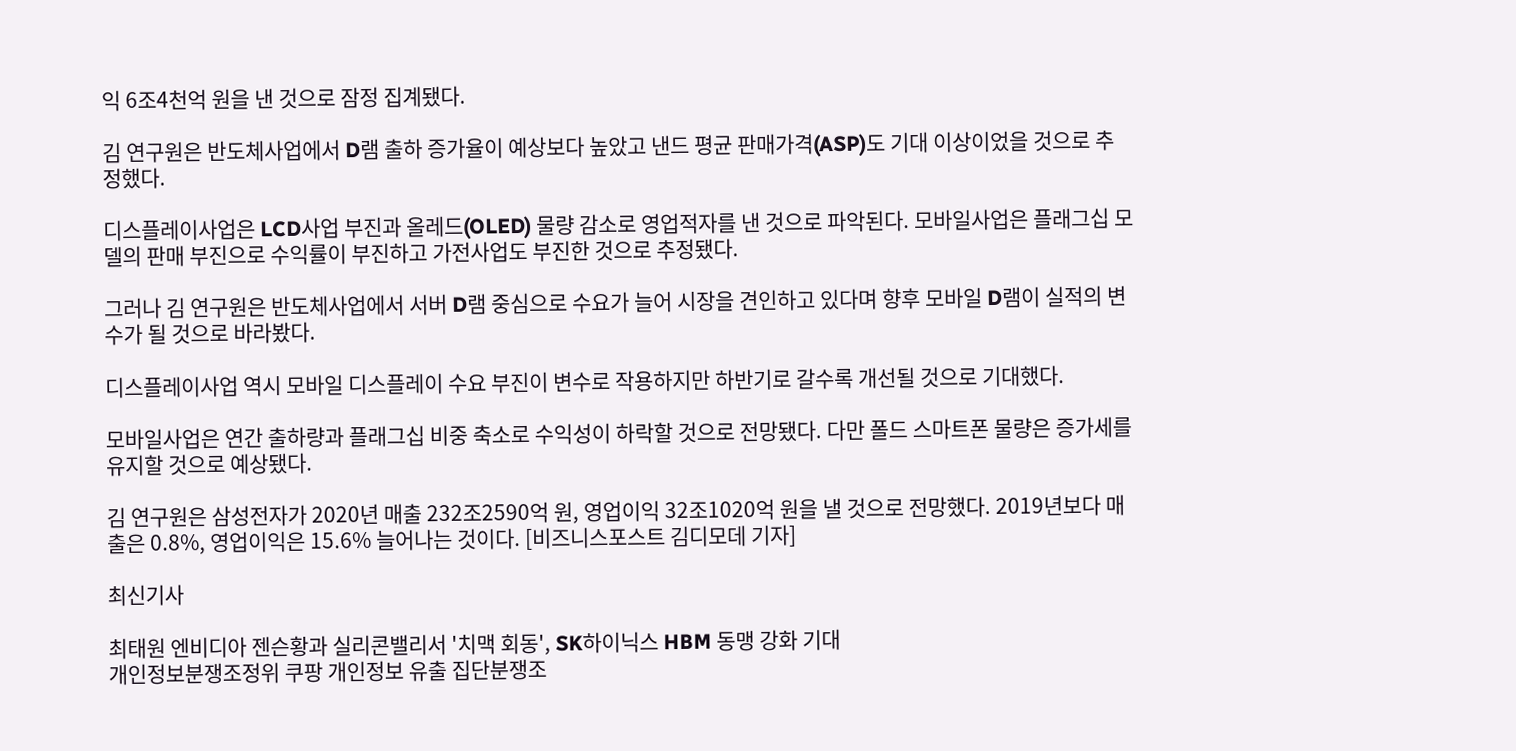익 6조4천억 원을 낸 것으로 잠정 집계됐다.

김 연구원은 반도체사업에서 D램 출하 증가율이 예상보다 높았고 낸드 평균 판매가격(ASP)도 기대 이상이었을 것으로 추정했다.

디스플레이사업은 LCD사업 부진과 올레드(OLED) 물량 감소로 영업적자를 낸 것으로 파악된다. 모바일사업은 플래그십 모델의 판매 부진으로 수익률이 부진하고 가전사업도 부진한 것으로 추정됐다.

그러나 김 연구원은 반도체사업에서 서버 D램 중심으로 수요가 늘어 시장을 견인하고 있다며 향후 모바일 D램이 실적의 변수가 될 것으로 바라봤다.

디스플레이사업 역시 모바일 디스플레이 수요 부진이 변수로 작용하지만 하반기로 갈수록 개선될 것으로 기대했다.

모바일사업은 연간 출하량과 플래그십 비중 축소로 수익성이 하락할 것으로 전망됐다. 다만 폴드 스마트폰 물량은 증가세를 유지할 것으로 예상됐다.

김 연구원은 삼성전자가 2020년 매출 232조2590억 원, 영업이익 32조1020억 원을 낼 것으로 전망했다. 2019년보다 매출은 0.8%, 영업이익은 15.6% 늘어나는 것이다. [비즈니스포스트 김디모데 기자]

최신기사

최태원 엔비디아 젠슨황과 실리콘밸리서 '치맥 회동', SK하이닉스 HBM 동맹 강화 기대
개인정보분쟁조정위 쿠팡 개인정보 유출 집단분쟁조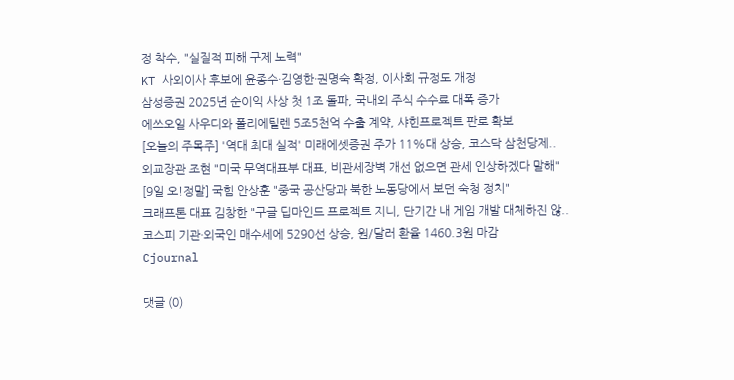정 착수, "실질적 피해 구제 노력"
KT 사외이사 후보에 윤종수·김영한·권명숙 확정, 이사회 규정도 개정
삼성증권 2025년 순이익 사상 첫 1조 돌파, 국내외 주식 수수료 대폭 증가
에쓰오일 사우디와 폴리에틸렌 5조5천억 수출 계약, 샤힌프로젝트 판로 확보
[오늘의 주목주] '역대 최대 실적' 미래에셋증권 주가 11%대 상승, 코스닥 삼천당제..
외교장관 조현 "미국 무역대표부 대표, 비관세장벽 개선 없으면 관세 인상하겠다 말해"
[9일 오!정말] 국힘 안상훈 "중국 공산당과 북한 노동당에서 보던 숙청 정치"
크래프톤 대표 김창한 "구글 딥마인드 프로젝트 지니, 단기간 내 게임 개발 대체하진 않..
코스피 기관·외국인 매수세에 5290선 상승, 원/달러 환율 1460.3원 마감
Cjournal

댓글 (0)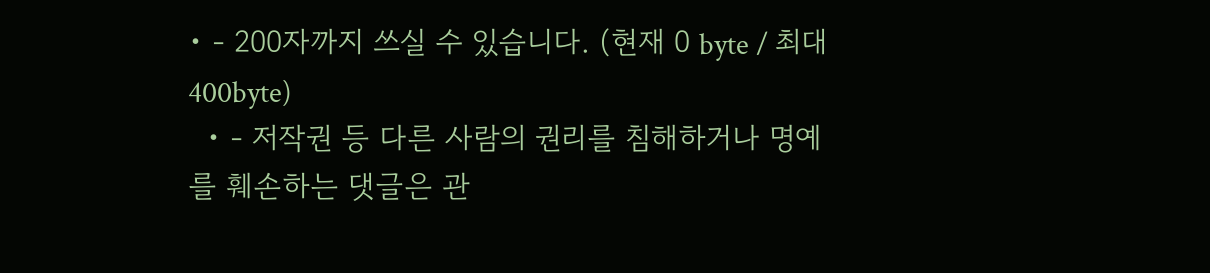• - 200자까지 쓰실 수 있습니다. (현재 0 byte / 최대 400byte)
  • - 저작권 등 다른 사람의 권리를 침해하거나 명예를 훼손하는 댓글은 관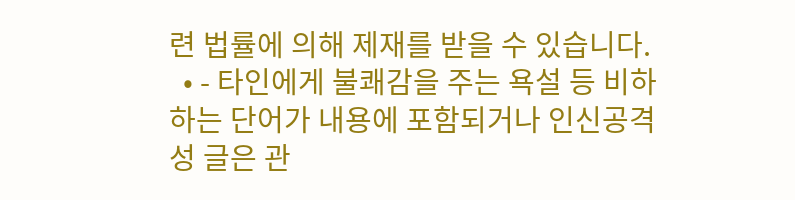련 법률에 의해 제재를 받을 수 있습니다.
  • - 타인에게 불쾌감을 주는 욕설 등 비하하는 단어가 내용에 포함되거나 인신공격성 글은 관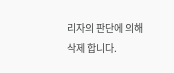리자의 판단에 의해 삭제 합니다.